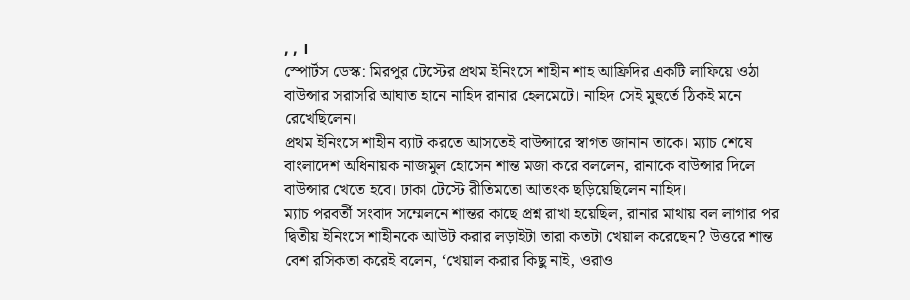, , ।
স্পোর্টস ডেস্ক: মিরপুর টেস্টের প্রথম ইনিংসে শাহীন শাহ আফ্রিদির একটি লাফিয়ে ওঠা বাউন্সার সরাসরি আঘাত হানে নাহিদ রানার হেলমেটে। নাহিদ সেই মুহুর্তে ঠিকই মনে রেখেছিলেন।
প্রথম ইনিংসে শাহীন ব্যাট করতে আসতেই বাউন্সারে স্বাগত জানান তাকে। ম্যাচ শেষে বাংলাদেশ অধিনায়ক নাজমুল হোসেন শান্ত মজা করে বললেন, রানাকে বাউন্সার দিলে বাউন্সার খেতে হবে। ঢাকা টেস্টে রীতিমতো আতংক ছড়িয়েছিলেন নাহিদ।
ম্যাচ পরবর্তী সংবাদ সম্মেলনে শান্তর কাছে প্রশ্ন রাখা হয়েছিল, রানার মাথায় বল লাগার পর দ্বিতীয় ইনিংসে শাহীনকে আউট করার লড়াইটা তারা কতটা খেয়াল করেছেন? উত্তরে শান্ত বেশ রসিকতা করেই বলেন, ‘খেয়াল করার কিছু নাই, ওরাও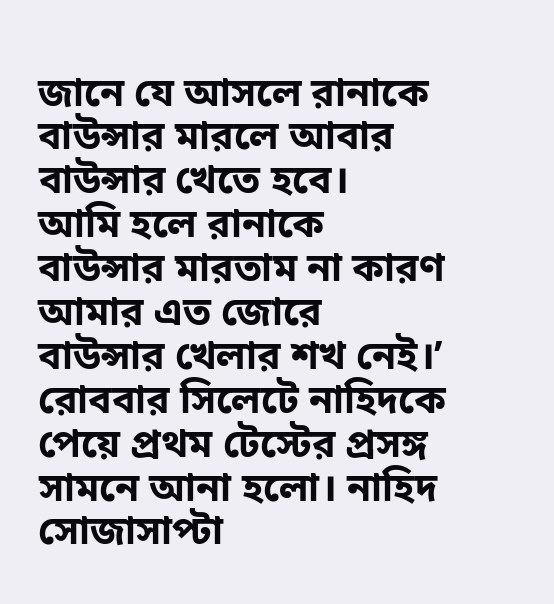জানে যে আসলে রানাকে বাউন্সার মারলে আবার বাউন্সার খেতে হবে।
আমি হলে রানাকে বাউন্সার মারতাম না কারণ আমার এত জোরে বাউন্সার খেলার শখ নেই।’ রোববার সিলেটে নাহিদকে পেয়ে প্রথম টেস্টের প্রসঙ্গ সামনে আনা হলো। নাহিদ সোজাসাপ্টা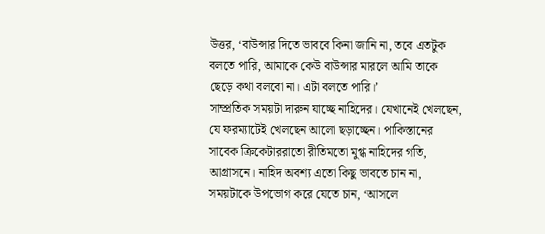উত্তর, ‘বাউন্সার দিতে ভাববে কিনা জানি না, তবে এতটুক বলতে পারি, আমাকে কেউ বাউন্সার মারলে আমি তাকে ছেড়ে কথা বলবো না। এটা বলতে পারি।’
সাম্প্রতিক সময়টা দারুন যাচ্ছে নাহিদের। যেখানেই খেলছেন, যে ফরম্যাটেই খেলছেন আলো ছড়াচ্ছেন। পাকিস্তানের সাবেক ক্রিকেটাররাতো রীতিমতো মুগ্ধ নাহিদের গতি, আগ্রাসনে। নাহিদ অবশ্য এতো কিছু ভাবতে চান না, সময়টাকে উপভোগ করে যেতে চান, ‘আসলে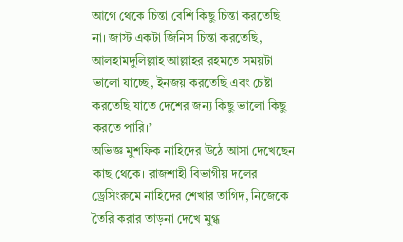আগে থেকে চিন্তা বেশি কিছু চিন্তা করতেছি না। জাস্ট একটা জিনিস চিন্তা করতেছি, আলহামদুলিল্লাহ আল্লাহর রহমতে সময়টা ভালো যাচ্ছে, ইনজয় করতেছি এবং চেষ্টা করতেছি যাতে দেশের জন্য কিছু ভালো কিছু করতে পারি।’
অভিজ্ঞ মুশফিক নাহিদের উঠে আসা দেখেছেন কাছ থেকে। রাজশাহী বিভাগীয় দলের ড্রেসিংরুমে নাহিদের শেখার তাগিদ, নিজেকে তৈরি করার তাড়না দেখে মুগ্ধ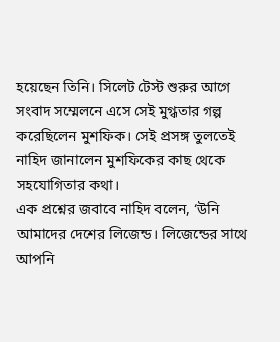হয়েছেন তিনি। সিলেট টেস্ট শুরুর আগে সংবাদ সম্মেলনে এসে সেই মুগ্ধতার গল্প করেছিলেন মুশফিক। সেই প্রসঙ্গ তুলতেই নাহিদ জানালেন মুশফিকের কাছ থেকে সহযোগিতার কথা।
এক প্রশ্নের জবাবে নাহিদ বলেন, ‘উনি আমাদের দেশের লিজেন্ড। লিজেন্ডের সাথে আপনি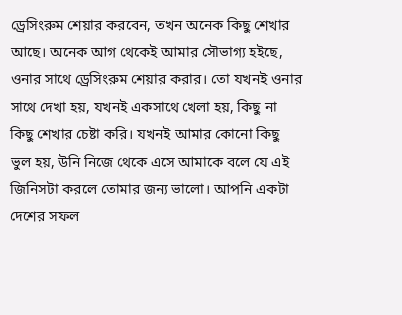ড্রেসিংরুম শেয়ার করবেন, তখন অনেক কিছু শেখার আছে। অনেক আগ থেকেই আমার সৌভাগ্য হইছে, ওনার সাথে ড্রেসিংরুম শেয়ার করার। তো যখনই ওনার সাথে দেখা হয়, যখনই একসাথে খেলা হয়, কিছু না কিছু শেখার চেষ্টা করি। যখনই আমার কোনো কিছু ভুল হয়, উনি নিজে থেকে এসে আমাকে বলে যে এই জিনিসটা করলে তোমার জন্য ভালো। আপনি একটা দেশের সফল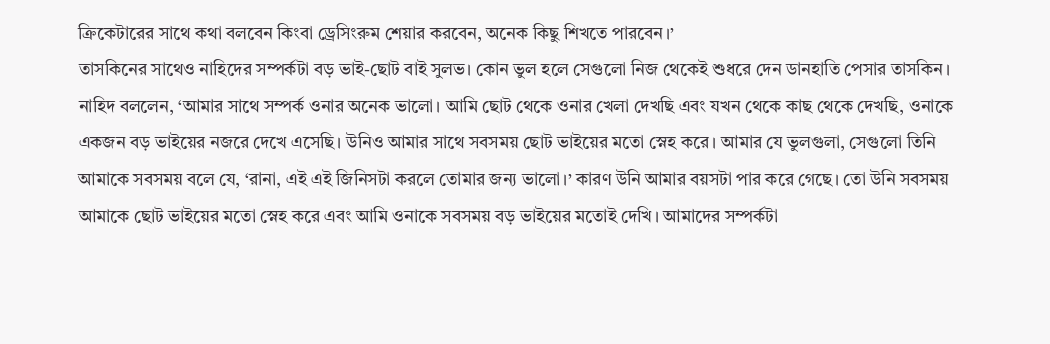ক্রিকেটারের সাথে কথা বলবেন কিংবা ড্রেসিংরুম শেয়ার করবেন, অনেক কিছু শিখতে পারবেন।’
তাসকিনের সাথেও নাহিদের সম্পর্কটা বড় ভাই-ছোট বাই সুলভ। কোন ভুল হলে সেগুলো নিজ থেকেই শুধরে দেন ডানহাতি পেসার তাসকিন। নাহিদ বললেন, ‘আমার সাথে সম্পর্ক ওনার অনেক ভালো। আমি ছোট থেকে ওনার খেলা দেখছি এবং যখন থেকে কাছ থেকে দেখছি, ওনাকে একজন বড় ভাইয়ের নজরে দেখে এসেছি। উনিও আমার সাথে সবসময় ছোট ভাইয়ের মতো স্নেহ করে। আমার যে ভুলগুলা, সেগুলো তিনি আমাকে সবসময় বলে যে, ‘রানা, এই এই জিনিসটা করলে তোমার জন্য ভালো।’ কারণ উনি আমার বয়সটা পার করে গেছে। তো উনি সবসময় আমাকে ছোট ভাইয়ের মতো স্নেহ করে এবং আমি ওনাকে সবসময় বড় ভাইয়ের মতোই দেখি। আমাদের সম্পর্কটা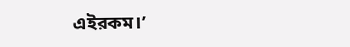এইরকম।’